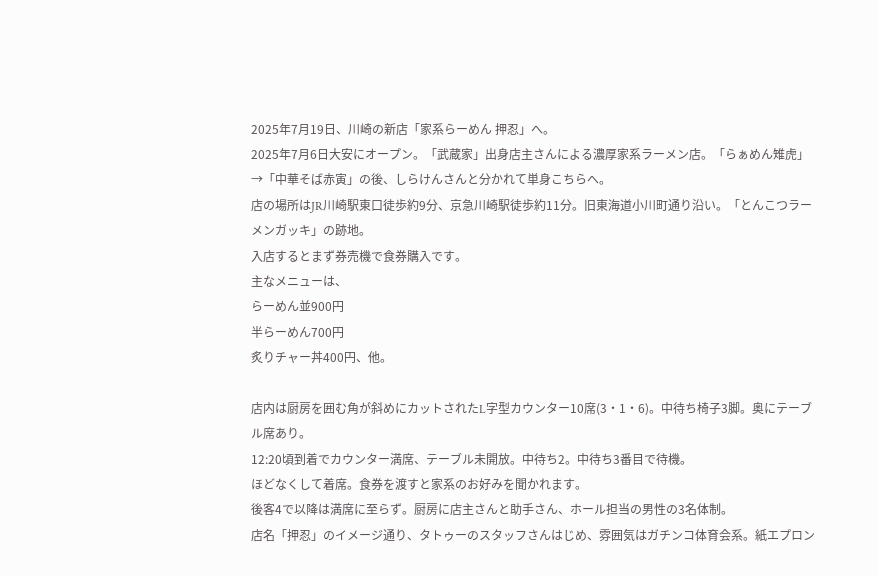2025年7月19日、川崎の新店「家系らーめん 押忍」へ。
2025年7月6日大安にオープン。「武蔵家」出身店主さんによる濃厚家系ラーメン店。「らぁめん雉虎」→「中華そば赤寅」の後、しらけんさんと分かれて単身こちらへ。
店の場所はJR川崎駅東口徒歩約9分、京急川崎駅徒歩約11分。旧東海道小川町通り沿い。「とんこつラーメンガッキ」の跡地。
入店するとまず券売機で食券購入です。
主なメニューは、
らーめん並900円
半らーめん700円
炙りチャー丼400円、他。

店内は厨房を囲む角が斜めにカットされたL字型カウンター10席(3・1・6)。中待ち椅子3脚。奥にテーブル席あり。
12:20頃到着でカウンター満席、テーブル未開放。中待ち2。中待ち3番目で待機。
ほどなくして着席。食券を渡すと家系のお好みを聞かれます。
後客4で以降は満席に至らず。厨房に店主さんと助手さん、ホール担当の男性の3名体制。
店名「押忍」のイメージ通り、タトゥーのスタッフさんはじめ、雰囲気はガチンコ体育会系。紙エプロン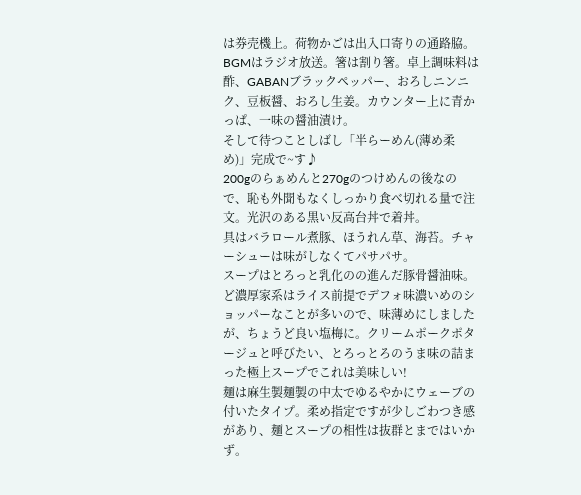は券売機上。荷物かごは出入口寄りの通路脇。
BGMはラジオ放送。箸は割り箸。卓上調味料は酢、GABANブラックペッパー、おろしニンニク、豆板醤、おろし生姜。カウンター上に青かっぱ、一味の醤油漬け。
そして待つことしばし「半らーめん(薄め柔め)」完成で~す♪
200gのらぁめんと270gのつけめんの後なので、恥も外聞もなくしっかり食べ切れる量で注文。光沢のある黒い反高台丼で着丼。
具はバラロール煮豚、ほうれん草、海苔。チャーシューは味がしなくてパサパサ。
スープはとろっと乳化のの進んだ豚骨醤油味。ど濃厚家系はライス前提でデフォ味濃いめのショッパーなことが多いので、味薄めにしましたが、ちょうど良い塩梅に。クリームポークポタージュと呼びたい、とろっとろのうま味の詰まった極上スープでこれは美味しい!
麺は麻生製麺製の中太でゆるやかにウェーブの付いたタイプ。柔め指定ですが少しごわつき感があり、麺とスープの相性は抜群とまではいかず。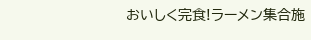おいしく完食!ラーメン集合施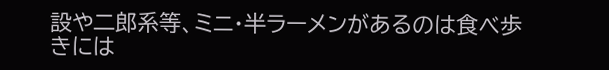設や二郎系等、ミニ・半ラーメンがあるのは食べ歩きには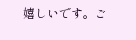嬉しいです。ご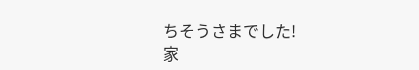ちそうさまでした!
家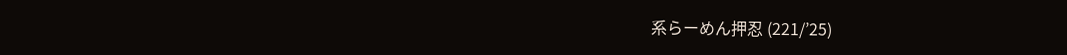系らーめん押忍 (221/’25)